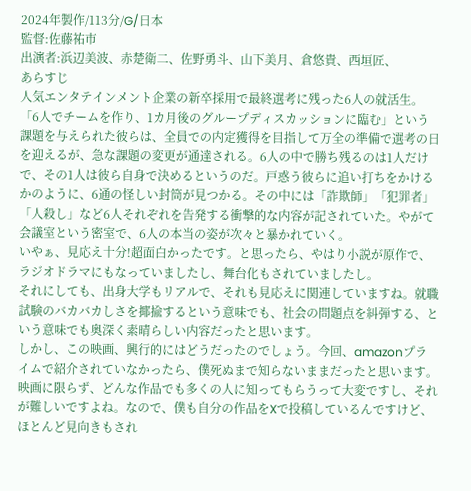2024年製作/113分/G/日本
監督:佐藤祐市
出演者:浜辺美波、赤楚衛二、佐野勇斗、山下美月、倉悠貴、西垣匠、
あらすじ
人気エンタテインメント企業の新卒採用で最終選考に残った6人の就活生。「6人でチームを作り、1カ月後のグループディスカッションに臨む」という課題を与えられた彼らは、全員での内定獲得を目指して万全の準備で選考の日を迎えるが、急な課題の変更が通達される。6人の中で勝ち残るのは1人だけで、その1人は彼ら自身で決めるというのだ。戸惑う彼らに追い打ちをかけるかのように、6通の怪しい封筒が見つかる。その中には「詐欺師」「犯罪者」「人殺し」など6人それぞれを告発する衝撃的な内容が記されていた。やがて会議室という密室で、6人の本当の姿が次々と暴かれていく。
いやぁ、見応え十分!超面白かったです。と思ったら、やはり小説が原作で、ラジオドラマにもなっていましたし、舞台化もされていましたし。
それにしても、出身大学もリアルで、それも見応えに関連していますね。就職試験のバカバカしさを揶揄するという意味でも、社会の問題点を糾弾する、という意味でも奥深く素晴らしい内容だったと思います。
しかし、この映画、興行的にはどうだったのでしょう。今回、amazonプライムで紹介されていなかったら、僕死ぬまで知らないままだったと思います。映画に限らず、どんな作品でも多くの人に知ってもらうって大変ですし、それが難しいですよね。なので、僕も自分の作品をXで投稿しているんですけど、ほとんど見向きもされ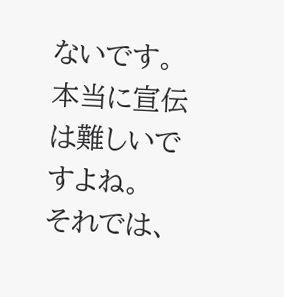ないです。
本当に宣伝は難しいですよね。
それでは、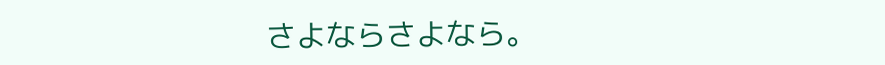さよならさよなら。